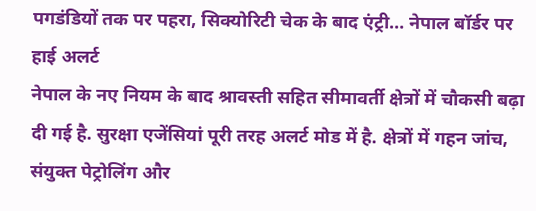पगडंडियों तक पर पहरा, सिक्योरिटी चेक के बाद एंट्री… नेपाल बॉर्डर पर हाई अलर्ट
नेपाल के नए नियम के बाद श्रावस्ती सहित सीमावर्ती क्षेत्रों में चौकसी बढ़ा दी गई है. सुरक्षा एजेंसियां पूरी तरह अलर्ट मोड में है. क्षेत्रों में गहन जांच, संयुक्त पेट्रोलिंग और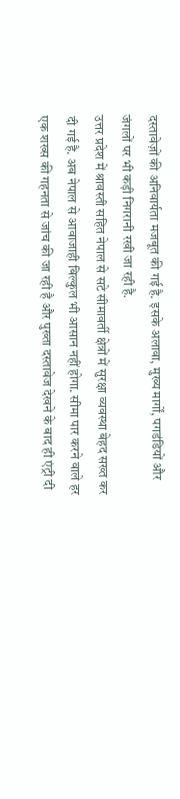दस्तावेज़ों की अनिवार्यता मजबूत की गई है. इसके अलावा, मुख्य मार्गों, पगडंडियों और जंगलों पर भी कड़ी निगरानी रखी जा रही है.
उत्तर प्रदेश में श्रावस्ती सहित नेपाल से सटे सीमावर्ती क्षेत्रों में सुरक्षा व्यवस्था बेहद सख्त कर दी गई है. अब नेपाल से आवाजाही बिल्कुल भी आसान नहीं होगा. सीमा पार करने वाले हर एक शख्स की गहनता से जांच की जा रही है और पुख्ता दस्तावेज देखने के बाद ही एंट्री दी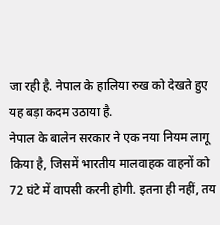जा रही है. नेपाल के हालिया रुख को देखते हुए यह बड़ा कदम उठाया है.
नेपाल के बालेन सरकार ने एक नया नियम लागू किया है, जिसमें भारतीय मालवाहक वाहनों को 72 घंटे में वापसी करनी होगी. इतना ही नहीं, तय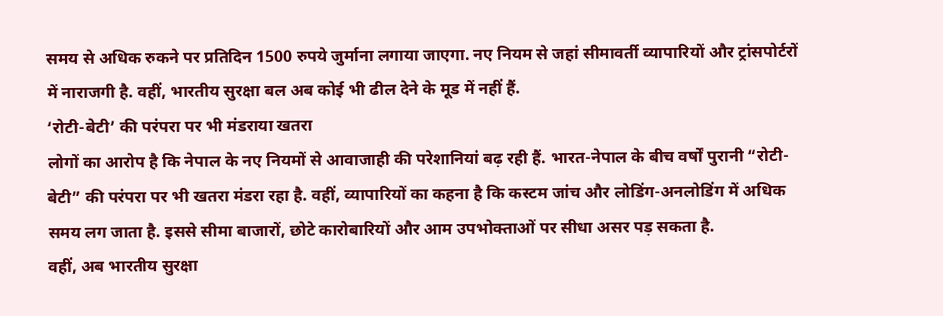समय से अधिक रुकने पर प्रतिदिन 1500 रुपये जुर्माना लगाया जाएगा. नए नियम से जहां सीमावर्ती व्यापारियों और ट्रांसपोर्टरों में नाराजगी है. वहीं, भारतीय सुरक्षा बल अब कोई भी ढील देने के मूड में नहीं हैं.
‘रोटी-बेटी’ की परंपरा पर भी मंडराया खतरा
लोगों का आरोप है कि नेपाल के नए नियमों से आवाजाही की परेशानियां बढ़ रही हैं. भारत-नेपाल के बीच वर्षों पुरानी “रोटी-बेटी” की परंपरा पर भी खतरा मंडरा रहा है. वहीं, व्यापारियों का कहना है कि कस्टम जांच और लोडिंग-अनलोडिंग में अधिक समय लग जाता है. इससे सीमा बाजारों, छोटे कारोबारियों और आम उपभोक्ताओं पर सीधा असर पड़ सकता है.
वहीं, अब भारतीय सुरक्षा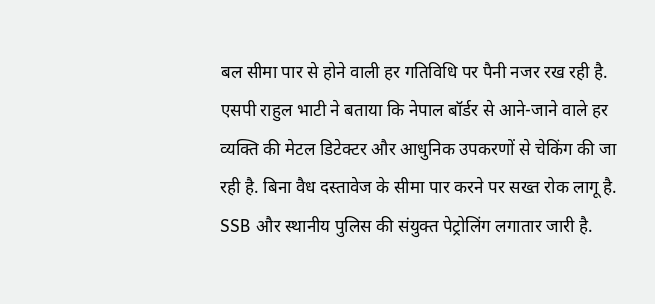बल सीमा पार से होने वाली हर गतिविधि पर पैनी नजर रख रही है. एसपी राहुल भाटी ने बताया कि नेपाल बॉर्डर से आने-जाने वाले हर व्यक्ति की मेटल डिटेक्टर और आधुनिक उपकरणों से चेकिंग की जा रही है. बिना वैध दस्तावेज के सीमा पार करने पर सख्त रोक लागू है. SSB और स्थानीय पुलिस की संयुक्त पेट्रोलिंग लगातार जारी है.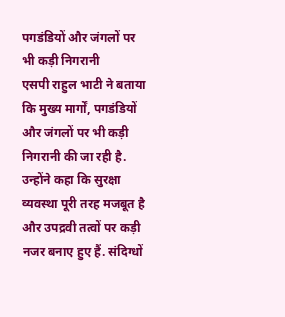पगडंडियों और जंगलों पर भी कड़ी निगरानी
एसपी राहुल भाटी ने बताया कि मुख्य मार्गों, पगडंडियों और जंगलों पर भी कड़ी निगरानी की जा रही है. उन्होंने कहा कि सुरक्षा व्यवस्था पूरी तरह मजबूत है और उपद्रवी तत्वों पर कड़ी नजर बनाए हुए हैं. संदिग्धों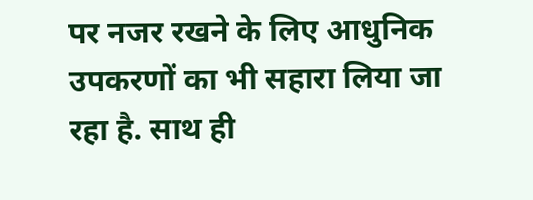पर नजर रखने के लिए आधुनिक उपकरणों का भी सहारा लिया जा रहा है. साथ ही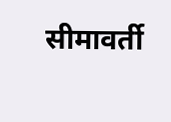सीमावर्ती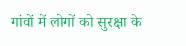गांवों में लोगों को सुरक्षा के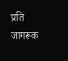प्रति जागरूक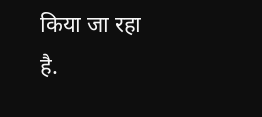किया जा रहा है.